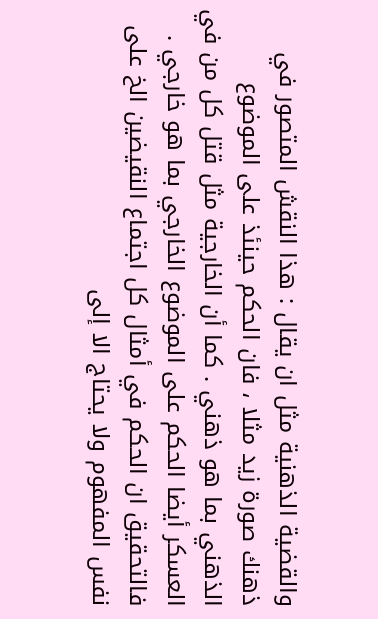والقضية الذهنية مثل ان يقال : هذا النقش المتصور في ذهنك صورة زيد مثلا ، فان الحكم حينئذ على الموضوع الذهني بما هو ذهني . كما أن الخارجية مثل قتل كل من في العسكر أيضا الحكم على الموضوع الخارجي بما هو خارجي . فالتحقيق ان الحكم في أمثال كل اجتماع النقيضين الخ على نفس المفهوم ولا يحتاج الا إلى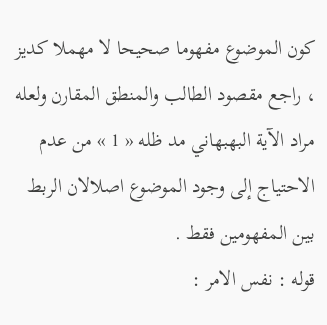كون الموضوع مفهوما صحيحا لا مهملا كديز ، راجع مقصود الطالب والمنطق المقارن ولعله مراد الآية البهبهاني مد ظله « 1 » من عدم الاحتياج إلى وجود الموضوع اصلالان الربط بين المفهومين فقط .
قوله : نفس الامر :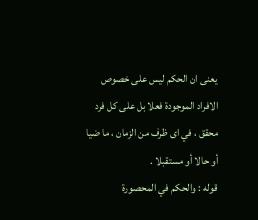يعنى ان الحكم ليس على خصوص الافراد الموجودة فعلا بل على كل فرد محقق ، في اى ظرف من الزمان ، ما ضيا أو حالا أو مستقبلا .
قوله : والحكم في المحصورة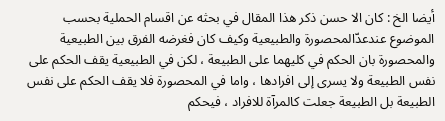أيضا الخ : كان الا حسن ذكر هذا المقال في بحثه عن اقسام الحملية بحسب الموضوع عندعدّالمحصورة والطبيعية وكيف كان فغرضه الفرق بين الطبيعية والمحصورة بان الحكم في كليهما على الطبيعة ، لكن في الطبيعية يقف الحكم على نفس الطبيعة ولا يسرى إلى افرادها ، واما في المحصورة فلا يقف الحكم على نفس الطبيعة بل الطبيعة جعلت كالمرآة للافراد ، فيحكم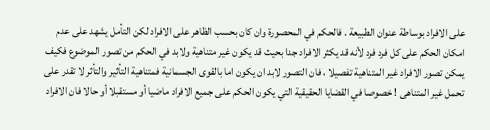على الافراد بوساطة عنوان الطبيعة . فالحكم في المحصورة وان كان بحسب الظاهر على الافراد لكن التأمل يشهد على عدم امكان الحكم على كل فرد فرد لأنه قد يكثر الافراد جدا بحيث قد يكون غير متناهية ولابد في الحكم من تصور الموضوع فكيف يمكن تصور الافراد غير المتناهية تفصيلا ، فان التصور لابد ان يكون اما بالقوى الجسمانية فمتناهية التأثير والتأثر لا تقدر على تحمل غير المتناهى ! خصوصا في القضايا الحقيقية التي يكون الحكم على جميع الافراد ماضيا أو مستقبلا أو حالا فان الافراد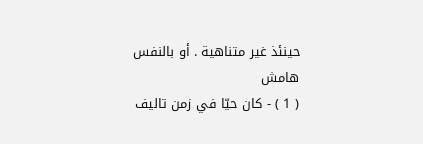حينئذ غير متناهية . أو بالنفس
هامش
( 1 ) - كان حيّا في زمن تاليف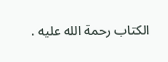الكتاب رحمة الله عليه .